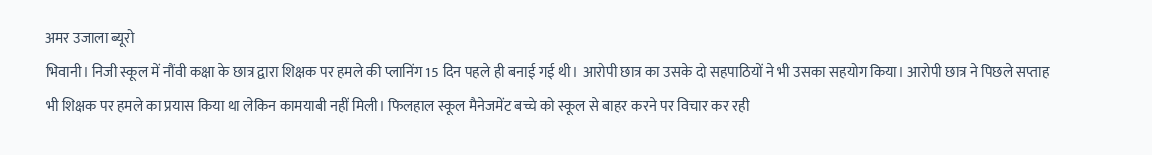अमर उजाला ब्यूरो
भिवानी। निजी स्कूल में नौंवी कक्षा के छात्र द्वारा शिक्षक पर हमले की प्लानिंग 15 दिन पहले ही बनाई गई थी। आरोपी छात्र का उसके दो सहपाठियों ने भी उसका सहयोग किया। आरोपी छात्र ने पिछले सप्ताह भी शिक्षक पर हमले का प्रयास किया था लेकिन कामयाबी नहीं मिली। फिलहाल स्कूल मैनेजमेंट बच्चे को स्कूल से बाहर करने पर विचार कर रही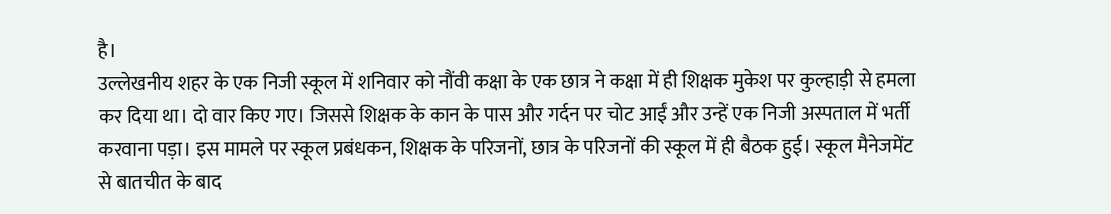है।
उल्लेखनीय शहर के एक निजी स्कूल में शनिवार को नौंवी कक्षा के एक छात्र ने कक्षा में ही शिक्षक मुकेश पर कुल्हाड़ी से हमला कर दिया था। दो वार किए गए। जिससे शिक्षक के कान के पास और गर्दन पर चोट आईं और उन्हें एक निजी अस्पताल में भर्ती करवाना पड़ा। इस मामले पर स्कूल प्रबंधकन, शिक्षक के परिजनों, छात्र के परिजनों की स्कूल में ही बैठक हुई। स्कूल मैनेजमेंट से बातचीत के बाद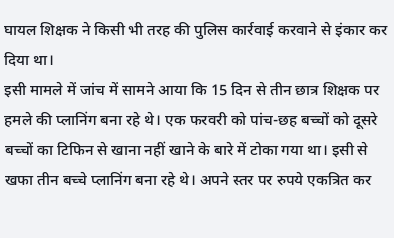घायल शिक्षक ने किसी भी तरह की पुलिस कार्रवाई करवाने से इंकार कर दिया था।
इसी मामले में जांच में सामने आया कि 15 दिन से तीन छात्र शिक्षक पर हमले की प्लानिंग बना रहे थे। एक फरवरी को पांच-छह बच्चों को दूसरे बच्चों का टिफिन से खाना नहीं खाने के बारे में टोका गया था। इसी से खफा तीन बच्चे प्लानिंग बना रहे थे। अपने स्तर पर रुपये एकत्रित कर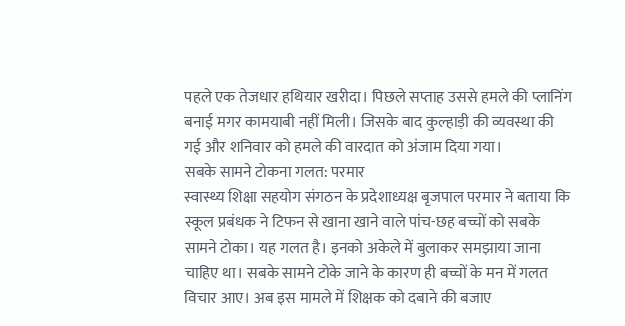पहले एक तेजधार हथियार खरीदा। पिछले सप्ताह उससे हमले की प्लानिंग बनाई मगर कामयाबी नहीं मिली। जिसके बाद कुल्हाड़ी की व्यवस्था की गई और शनिवार को हमले की वारदात को अंजाम दिया गया।
सबके सामने टोकना गलत: परमार
स्वास्थ्य शिक्षा सहयोग संगठन के प्रदेशाध्यक्ष बृजपाल परमार ने बताया कि स्कूल प्रबंधक ने टिफन से खाना खाने वाले पांच-छह बच्चों को सबके सामने टोका। यह गलत है। इनको अकेले में बुलाकर समझाया जाना चाहिए था। सबके सामने टोके जाने के कारण ही बच्चों के मन में गलत विचार आए। अब इस मामले में शिक्षक को दबाने की बजाए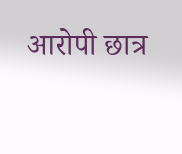आरोपी छात्र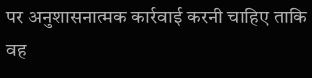पर अनुशासनात्मक कार्रवाई करनी चाहिए ताकि वह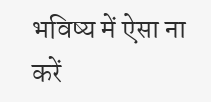भविष्य में ऐसा ना करें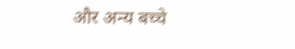और अन्य बच्चे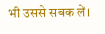भी उससे सबक लें।